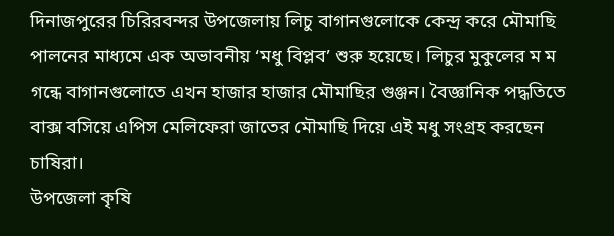দিনাজপুরের চিরিরবন্দর উপজেলায় লিচু বাগানগুলোকে কেন্দ্র করে মৌমাছি পালনের মাধ্যমে এক অভাবনীয় ‘মধু বিপ্লব’ শুরু হয়েছে। লিচুর মুকুলের ম ম গন্ধে বাগানগুলোতে এখন হাজার হাজার মৌমাছির গুঞ্জন। বৈজ্ঞানিক পদ্ধতিতে বাক্স বসিয়ে এপিস মেলিফেরা জাতের মৌমাছি দিয়ে এই মধু সংগ্রহ করছেন চাষিরা।
উপজেলা কৃষি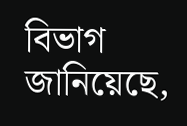বিভাগ জানিয়েছে,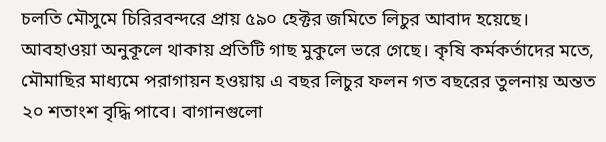চলতি মৌসুমে চিরিরবন্দরে প্রায় ৫৯০ হেক্টর জমিতে লিচুর আবাদ হয়েছে। আবহাওয়া অনুকূলে থাকায় প্রতিটি গাছ মুকুলে ভরে গেছে। কৃষি কর্মকর্তাদের মতে, মৌমাছির মাধ্যমে পরাগায়ন হওয়ায় এ বছর লিচুর ফলন গত বছরের তুলনায় অন্তত ২০ শতাংশ বৃদ্ধি পাবে। বাগানগুলো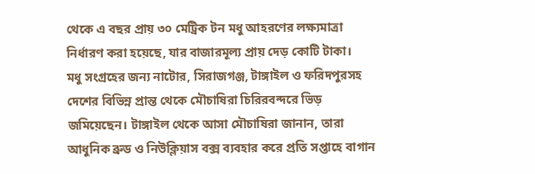থেকে এ বছর প্রায় ৩০ মেট্রিক টন মধু আহরণের লক্ষ্যমাত্রা নির্ধারণ করা হয়েছে, যার বাজারমূল্য প্রায় দেড় কোটি টাকা।
মধু সংগ্রহের জন্য নাটোর, সিরাজগঞ্জ, টাঙ্গাইল ও ফরিদপুরসহ দেশের বিভিন্ন প্রান্ত থেকে মৌচাষিরা চিরিরবন্দরে ভিড় জমিয়েছেন। টাঙ্গাইল থেকে আসা মৌচাষিরা জানান, তারা আধুনিক ব্রুড ও নিউক্লিয়াস বক্স ব্যবহার করে প্রতি সপ্তাহে বাগান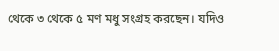থেকে ৩ থেকে ৫ মণ মধু সংগ্রহ করছেন। যদিও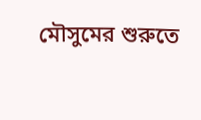মৌসুমের শুরুতে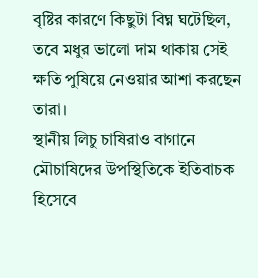বৃষ্টির কারণে কিছুটা বিঘ্ন ঘটেছিল, তবে মধুর ভালো দাম থাকায় সেই ক্ষতি পুষিয়ে নেওয়ার আশা করছেন তারা।
স্থানীয় লিচু চাষিরাও বাগানে মৌচাষিদের উপস্থিতিকে ইতিবাচক হিসেবে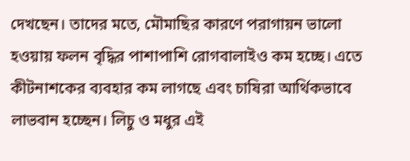দেখছেন। তাদের মতে, মৌমাছির কারণে পরাগায়ন ভালো হওয়ায় ফলন বৃদ্ধির পাশাপাশি রোগবালাইও কম হচ্ছে। এতে কীটনাশকের ব্যবহার কম লাগছে এবং চাষিরা আর্থিকভাবে লাভবান হচ্ছেন। লিচু ও মধুর এই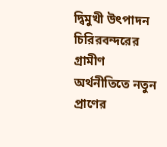দ্বিমুখী উৎপাদন চিরিরবন্দরের গ্রামীণ অর্থনীতিতে নতুন প্রাণের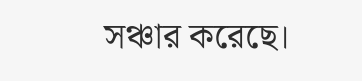সঞ্চার করেছে।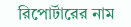রিপোর্টারের নাম